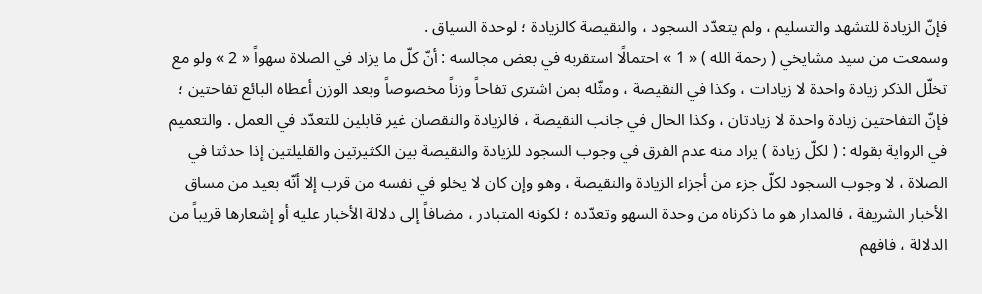فإنّ الزيادة للتشهد والتسليم ، ولم يتعدّد السجود ، والنقيصة كالزيادة ؛ لوحدة السياق .
وسمعت من سيد مشايخي ( رحمة الله ) « 1 » احتمالًا استقربه في بعض مجالسه : أنّ كلّ ما يزاد في الصلاة سهواً « 2 » ولو مع تخلّل الذكر زيادة واحدة لا زيادات ، وكذا في النقيصة ، ومثّله بمن اشترى تفاحاً وزناً مخصوصاً وبعد الوزن أعطاه البائع تفاحتين ؛ فإنّ التفاحتين زيادة واحدة لا زيادتان ، وكذا الحال في جانب النقيصة ، فالزيادة والنقصان غير قابلين للتعدّد في العمل . والتعميم في الرواية بقوله : ( لكلّ زيادة ) يراد منه عدم الفرق في وجوب السجود للزيادة والنقيصة بين الكثيرتين والقليلتين إذا حدثتا في الصلاة ، لا وجوب السجود لكلّ جزء من أجزاء الزيادة والنقيصة ، وهو وإن كان لا يخلو في نفسه من قرب إلا أنّه بعيد من مساق الأخبار الشريفة ، فالمدار هو ما ذكرناه من وحدة السهو وتعدّده ؛ لكونه المتبادر ، مضافاً إلى دلالة الأخبار عليه أو إشعارها قريباً من الدلالة ، فافهم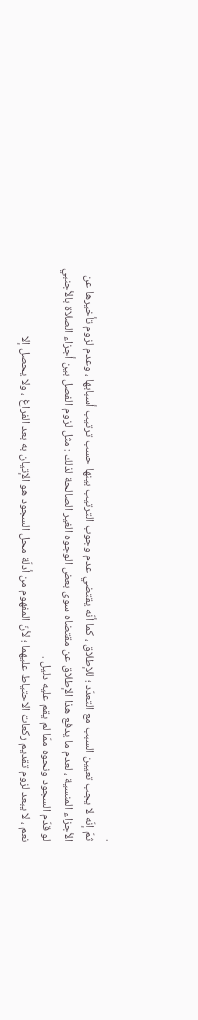.
ثمّ إنّه لا يجب تعيين السبب مع التعدّد ؛ للإطلاق ، كما أنّه يقتضي عدم وجوب الترتيب بينها حسب ترتيب أسبابها ، وعدم لزوم تأخيرها عن الأجزاء المنسية ، لعدم ما يدفع هذا الإطلاق عن مقتضاه سوى بعض الوجوه الغير الصالحة لذلك : مثل لزوم الفصل بين أجزاء الصلاة بالأجنبي لو قدّم السجود ونحوه ممّا لم يقم عليه دليل .
نعم ، لا يبعد لزوم تقديم ركعات الاحتياط عليهما ؛ لأنّ المفهوم من أدلّة محل السجود هو الإتيان به بعد الفراغ ، ولا يحصل إلا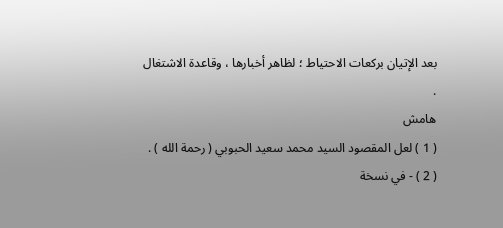بعد الإتيان بركعات الاحتياط ؛ لظاهر أخبارها ، وقاعدة الاشتغال .
هامش
( 1 ) لعل المقصود السيد محمد سعيد الحبوبي ( رحمة الله ) .
( 2 ) - في نسخة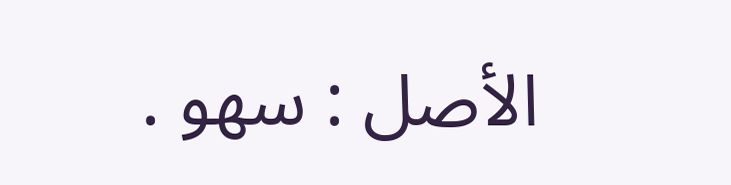الأصل : سهو .